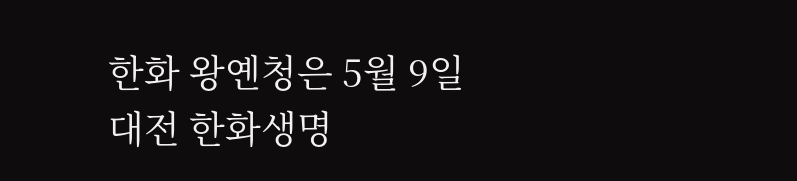한화 왕옌청은 5월 9일 대전 한화생명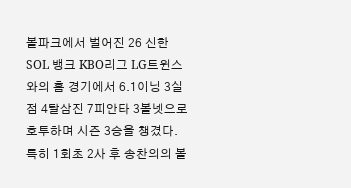볼파크에서 벌어진 26 신한 SOL 뱅크 KBO리그 LG트윈스와의 홈 경기에서 6.1이닝 3실점 4탈삼진 7피안타 3볼넷으로 호투하며 시즌 3승을 챙겼다.
특히 1회초 2사 후 송찬의의 볼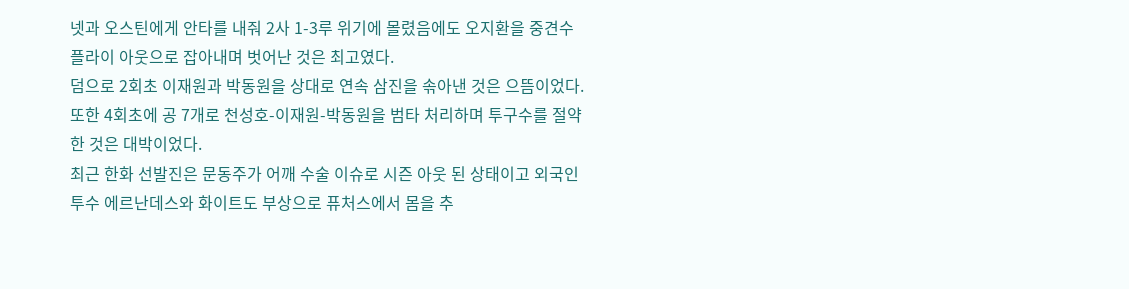넷과 오스틴에게 안타를 내줘 2사 1-3루 위기에 몰렸음에도 오지환을 중견수 플라이 아웃으로 잡아내며 벗어난 것은 최고였다.
덤으로 2회초 이재원과 박동원을 상대로 연속 삼진을 솎아낸 것은 으뜸이었다.
또한 4회초에 공 7개로 천성호-이재원-박동원을 범타 처리하며 투구수를 절약한 것은 대박이었다.
최근 한화 선발진은 문동주가 어깨 수술 이슈로 시즌 아웃 된 상태이고 외국인 투수 에르난데스와 화이트도 부상으로 퓨처스에서 몸을 추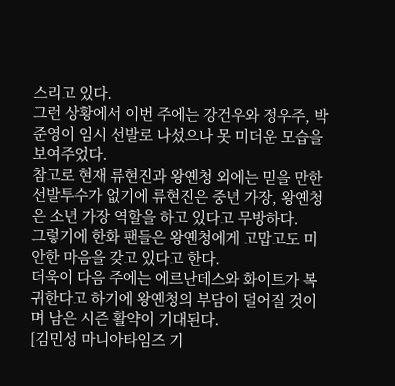스리고 있다.
그런 상황에서 이번 주에는 강건우와 정우주, 박준영이 임시 선발로 나섰으나 못 미더운 모습을 보여주었다.
참고로 현재 류현진과 왕옌청 외에는 믿을 만한 선발투수가 없기에 류현진은 중년 가장, 왕옌청은 소년 가장 역할을 하고 있다고 무방하다.
그렇기에 한화 팬들은 왕옌청에게 고맙고도 미안한 마음을 갖고 있다고 한다.
더욱이 다음 주에는 에르난데스와 화이트가 복귀한다고 하기에 왕옌청의 부담이 덜어질 것이며 남은 시즌 활약이 기대된다.
[김민성 마니아타임즈 기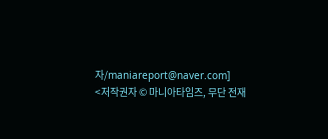자/maniareport@naver.com]
<저작권자 © 마니아타임즈, 무단 전재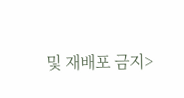및 재배포 금지>